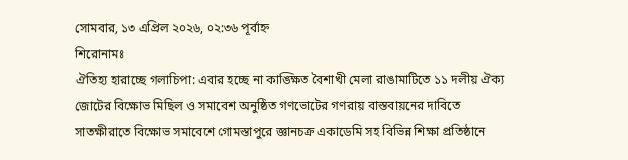সোমবার, ১৩ এপ্রিল ২০২৬, ০২:৩৬ পূর্বাহ্ন
শিরোনামঃ
ঐতিহ্য হারাচ্ছে গলাচিপা: এবার হচ্ছে না কাঙ্ক্ষিত বৈশাখী মেলা রাঙামাটিতে ১১ দলীয় ঐক্য জোটের বিক্ষোভ মিছিল ও সমাবেশ অনুষ্ঠিত গণভোটের গণরায় বাস্তবায়নের দাবিতে সাতক্ষীরাতে বিক্ষোভ সমাবেশে গোমস্তাপুরে জ্ঞানচক্র একাডেমি সহ বিভিন্ন শিক্ষা প্রতিষ্ঠানে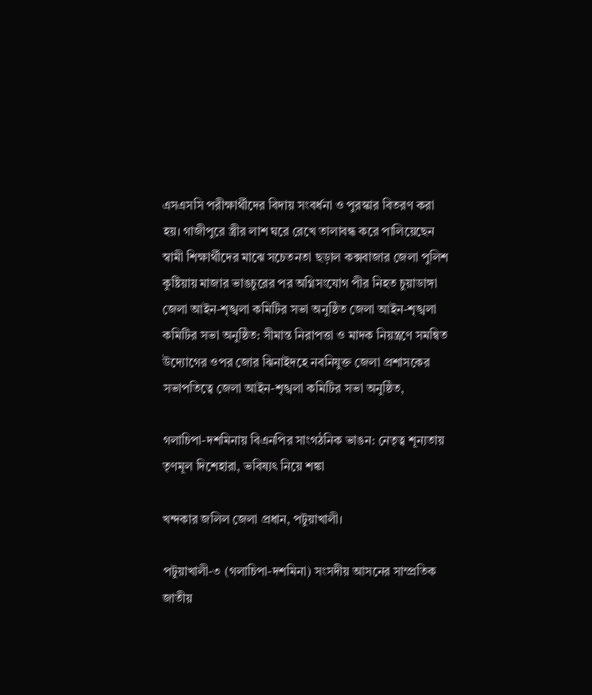এসএসসি পরীক্ষার্থীদের বিদায় সংবর্ধনা ও পুরস্কার বিতরণ করা হয়। গাজীপুরে স্ত্রীর লাশ ঘরে রেখে তালাবন্ধ করে পালিয়েছেন স্বামী শিক্ষার্থীদের মাঝে সচেতনতা ছড়াল কক্সবাজার জেলা পুলিশ কুষ্টিয়ায় মাজার ভাঙচুরের পর অগ্নিসংযোগ পীর নিহত চুয়াডাঙ্গা জেলা আইন-শৃঙ্খলা কমিটির সভা অনুষ্ঠিত জেলা আইন-শৃঙ্খলা কমিটির সভা অনুষ্ঠিত: সীমান্ত নিরাপত্তা ও মাদক নিয়ন্ত্রণে সমন্বিত উদ্যোগের ওপর জোর ঝিনাইদহে নবনিযুক্ত জেলা প্রশাসকের সভাপতিত্বে জেলা আইন-শৃঙ্খলা কমিটির সভা অনুষ্ঠিত,

গলাচিপা-দশমিনায় বিএনপির সাংগঠনিক ভাঙন: নেতৃত্ব শূন্যতায় তৃণমূল দিশেহারা, ভবিষ্যৎ নিয়ে শঙ্কা

খন্দকার জলিল জেলা প্রধান, পটুয়াখালী।

পটুয়াখালী-৩ (গলাচিপা-দশমিনা) সংসদীয় আসনের সাম্প্রতিক জাতীয়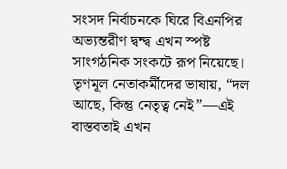সংসদ নির্বাচনকে ঘিরে বিএনপির অভ্যন্তরীণ দ্বন্দ্ব এখন স্পষ্ট সাংগঠনিক সংকটে রূপ নিয়েছে। তৃণমূল নেতাকর্মীদের ভাষায়, “দল আছে, কিন্তু নেতৃত্ব নেই”—এই বাস্তবতাই এখন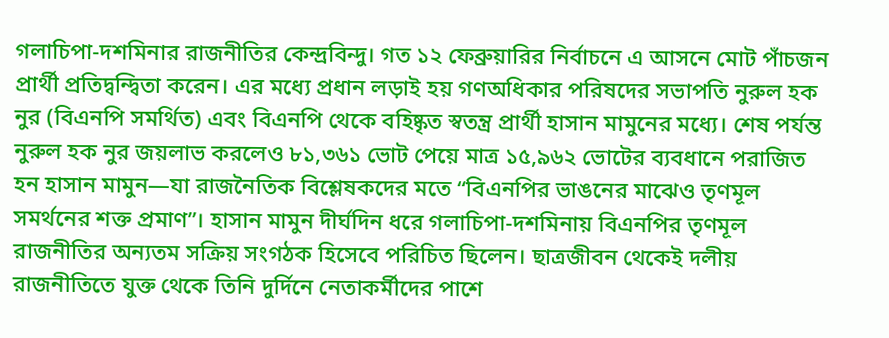গলাচিপা-দশমিনার রাজনীতির কেন্দ্রবিন্দু। গত ১২ ফেব্রুয়ারির নির্বাচনে এ আসনে মোট পাঁচজন প্রার্থী প্রতিদ্বন্দ্বিতা করেন। এর মধ্যে প্রধান লড়াই হয় গণঅধিকার পরিষদের সভাপতি নুরুল হক নুর (বিএনপি সমর্থিত) এবং বিএনপি থেকে বহিষ্কৃত স্বতন্ত্র প্রার্থী হাসান মামুনের মধ্যে। শেষ পর্যন্ত নুরুল হক নুর জয়লাভ করলেও ৮১,৩৬১ ভোট পেয়ে মাত্র ১৫,৯৬২ ভোটের ব্যবধানে পরাজিত হন হাসান মামুন—যা রাজনৈতিক বিশ্লেষকদের মতে “বিএনপির ভাঙনের মাঝেও তৃণমূল সমর্থনের শক্ত প্রমাণ”। হাসান মামুন দীর্ঘদিন ধরে গলাচিপা-দশমিনায় বিএনপির তৃণমূল রাজনীতির অন্যতম সক্রিয় সংগঠক হিসেবে পরিচিত ছিলেন। ছাত্রজীবন থেকেই দলীয় রাজনীতিতে যুক্ত থেকে তিনি দুর্দিনে নেতাকর্মীদের পাশে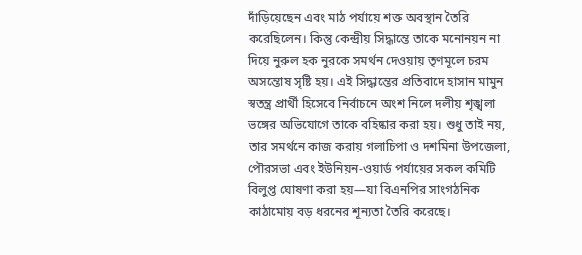দাঁড়িয়েছেন এবং মাঠ পর্যায়ে শক্ত অবস্থান তৈরি করেছিলেন। কিন্তু কেন্দ্রীয় সিদ্ধান্তে তাকে মনোনয়ন না দিয়ে নুরুল হক নুরকে সমর্থন দেওয়ায় তৃণমূলে চরম অসন্তোষ সৃষ্টি হয়। এই সিদ্ধান্তের প্রতিবাদে হাসান মামুন স্বতন্ত্র প্রার্থী হিসেবে নির্বাচনে অংশ নিলে দলীয় শৃঙ্খলা ভঙ্গের অভিযোগে তাকে বহিষ্কার করা হয়। শুধু তাই নয়, তার সমর্থনে কাজ করায় গলাচিপা ও দশমিনা উপজেলা, পৌরসভা এবং ইউনিয়ন-ওয়ার্ড পর্যায়ের সকল কমিটি বিলুপ্ত ঘোষণা করা হয়—যা বিএনপির সাংগঠনিক কাঠামোয় বড় ধরনের শূন্যতা তৈরি করেছে।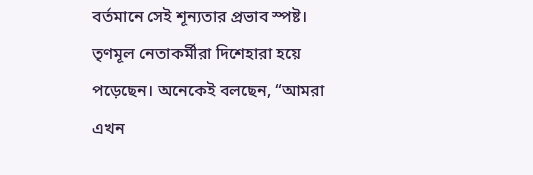বর্তমানে সেই শূন্যতার প্রভাব স্পষ্ট। তৃণমূল নেতাকর্মীরা দিশেহারা হয়ে পড়েছেন। অনেকেই বলছেন, “আমরা এখন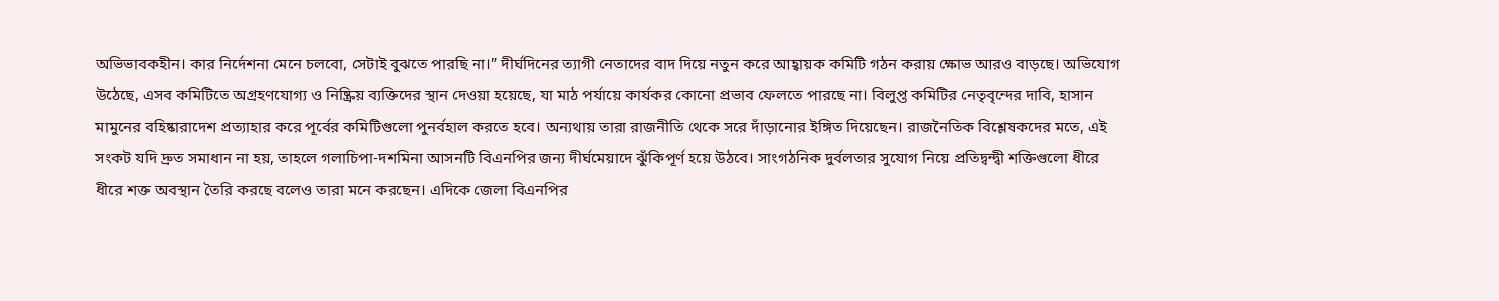অভিভাবকহীন। কার নির্দেশনা মেনে চলবো, সেটাই বুঝতে পারছি না।” দীর্ঘদিনের ত্যাগী নেতাদের বাদ দিয়ে নতুন করে আহ্বায়ক কমিটি গঠন করায় ক্ষোভ আরও বাড়ছে। অভিযোগ উঠেছে, এসব কমিটিতে অগ্রহণযোগ্য ও নিষ্ক্রিয় ব্যক্তিদের স্থান দেওয়া হয়েছে, যা মাঠ পর্যায়ে কার্যকর কোনো প্রভাব ফেলতে পারছে না। বিলুপ্ত কমিটির নেতৃবৃন্দের দাবি, হাসান মামুনের বহিষ্কারাদেশ প্রত্যাহার করে পূর্বের কমিটিগুলো পুনর্বহাল করতে হবে। অন্যথায় তারা রাজনীতি থেকে সরে দাঁড়ানোর ইঙ্গিত দিয়েছেন। রাজনৈতিক বিশ্লেষকদের মতে, এই সংকট যদি দ্রুত সমাধান না হয়, তাহলে গলাচিপা-দশমিনা আসনটি বিএনপির জন্য দীর্ঘমেয়াদে ঝুঁকিপূর্ণ হয়ে উঠবে। সাংগঠনিক দুর্বলতার সুযোগ নিয়ে প্রতিদ্বন্দ্বী শক্তিগুলো ধীরে ধীরে শক্ত অবস্থান তৈরি করছে বলেও তারা মনে করছেন। এদিকে জেলা বিএনপির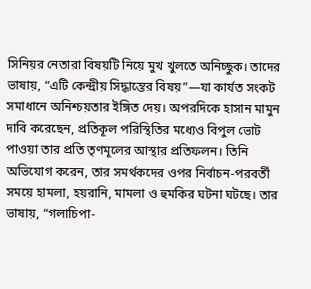সিনিয়র নেতারা বিষয়টি নিয়ে মুখ খুলতে অনিচ্ছুক। তাদের ভাষায়, “এটি কেন্দ্রীয় সিদ্ধান্তের বিষয়”—যা কার্যত সংকট সমাধানে অনিশ্চয়তার ইঙ্গিত দেয়। অপরদিকে হাসান মামুন দাবি করেছেন, প্রতিকূল পরিস্থিতির মধ্যেও বিপুল ভোট পাওয়া তার প্রতি তৃণমূলের আস্থার প্রতিফলন। তিনি অভিযোগ করেন, তার সমর্থকদের ওপর নির্বাচন-পরবর্তী সময়ে হামলা, হয়রানি, মামলা ও হুমকির ঘটনা ঘটছে। তার ভাষায়, “গলাচিপা-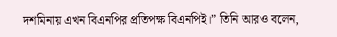দশমিনায় এখন বিএনপির প্রতিপক্ষ বিএনপিই।” তিনি আরও বলেন,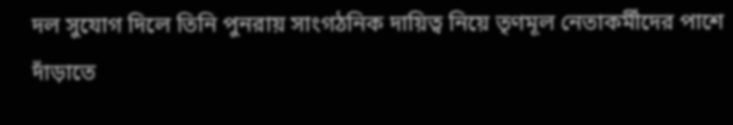দল সুযোগ দিলে তিনি পুনরায় সাংগঠনিক দায়িত্ব নিয়ে তৃণমূল নেতাকর্মীদের পাশে দাঁড়াতে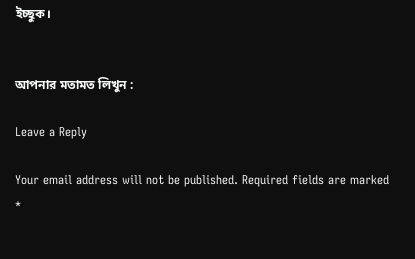ইচ্ছুক।


আপনার মতামত লিখুন :

Leave a Reply

Your email address will not be published. Required fields are marked *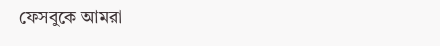ফেসবুকে আমরা